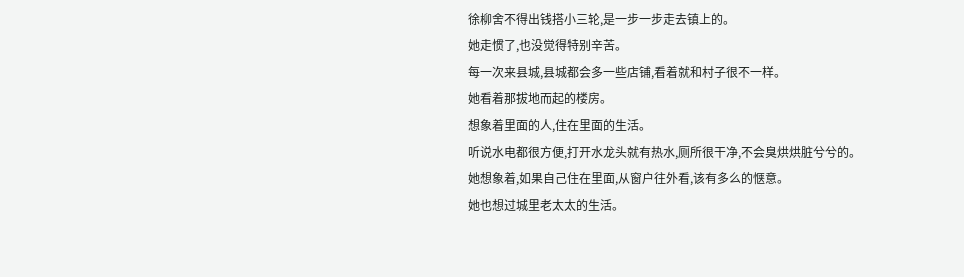徐柳舍不得出钱搭小三轮,是一步一步走去镇上的。
她走惯了,也没觉得特别辛苦。
每一次来县城,县城都会多一些店铺,看着就和村子很不一样。
她看着那拔地而起的楼房。
想象着里面的人,住在里面的生活。
听说水电都很方便,打开水龙头就有热水,厕所很干净,不会臭烘烘脏兮兮的。
她想象着,如果自己住在里面,从窗户往外看,该有多么的惬意。
她也想过城里老太太的生活。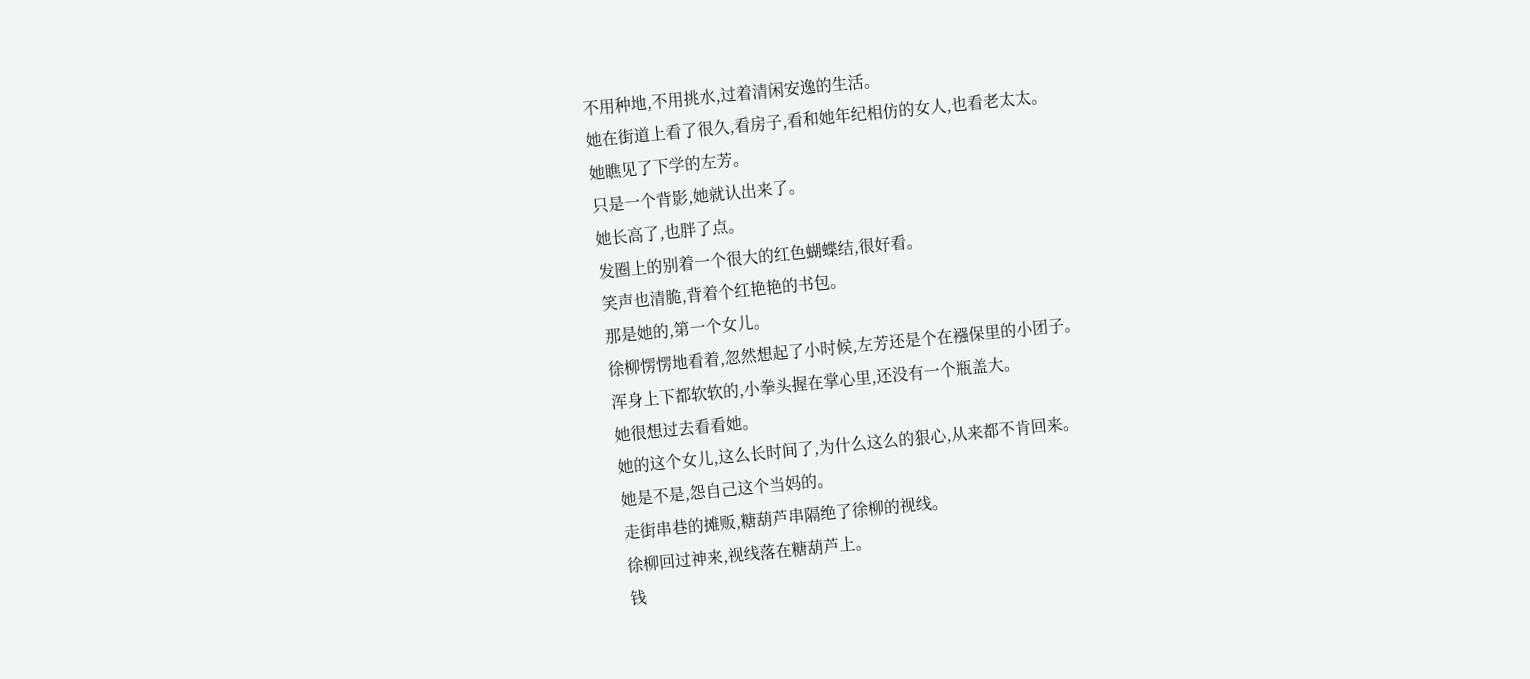不用种地,不用挑水,过着清闲安逸的生活。
她在街道上看了很久,看房子,看和她年纪相仿的女人,也看老太太。
她瞧见了下学的左芳。
只是一个背影,她就认出来了。
她长高了,也胖了点。
发圈上的别着一个很大的红色蝴蝶结,很好看。
笑声也清脆,背着个红艳艳的书包。
那是她的,第一个女儿。
徐柳愣愣地看着,忽然想起了小时候,左芳还是个在襁保里的小团子。
浑身上下都软软的,小拳头握在掌心里,还没有一个瓶盖大。
她很想过去看看她。
她的这个女儿,这么长时间了,为什么这么的狠心,从来都不肯回来。
她是不是,怨自己这个当妈的。
走街串巷的摊贩,糖葫芦串隔绝了徐柳的视线。
徐柳回过神来,视线落在糖葫芦上。
钱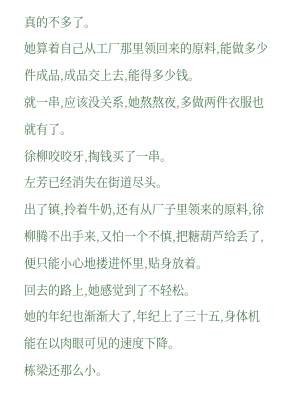真的不多了。
她算着自己从工厂那里领回来的原料,能做多少件成品,成品交上去,能得多少钱。
就一串,应该没关系,她熬熬夜,多做两件衣服也就有了。
徐柳咬咬牙,掏钱买了一串。
左芳已经消失在街道尽头。
出了镇,拎着牛奶,还有从厂子里领来的原料,徐柳腾不出手来,又怕一个不慎,把糖葫芦给丢了,便只能小心地搂进怀里,贴身放着。
回去的路上,她感觉到了不轻松。
她的年纪也渐渐大了,年纪上了三十五,身体机能在以肉眼可见的速度下降。
栋梁还那么小。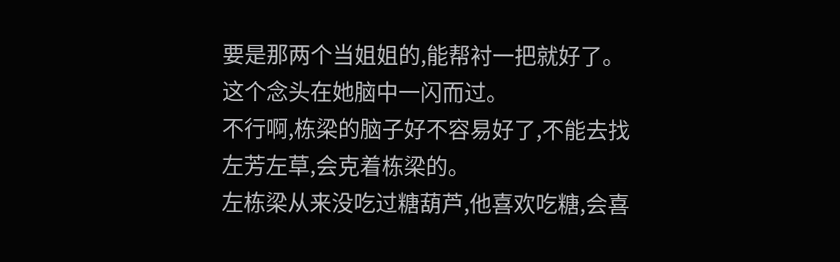要是那两个当姐姐的,能帮衬一把就好了。
这个念头在她脑中一闪而过。
不行啊,栋梁的脑子好不容易好了,不能去找左芳左草,会克着栋梁的。
左栋梁从来没吃过糖葫芦,他喜欢吃糖,会喜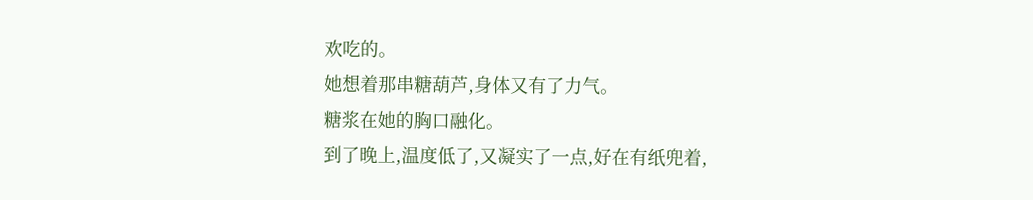欢吃的。
她想着那串糖葫芦,身体又有了力气。
糖浆在她的胸口融化。
到了晚上,温度低了,又凝实了一点,好在有纸兜着,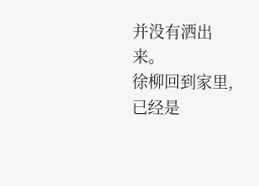并没有洒出来。
徐柳回到家里,已经是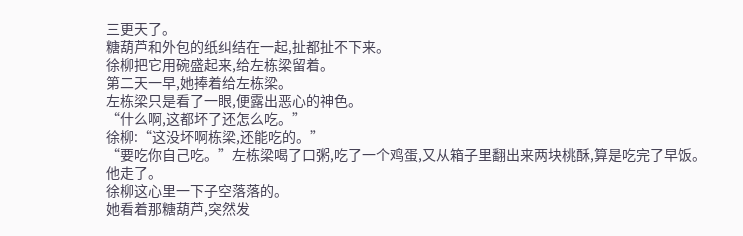三更天了。
糖葫芦和外包的纸纠结在一起,扯都扯不下来。
徐柳把它用碗盛起来,给左栋梁留着。
第二天一早,她捧着给左栋梁。
左栋梁只是看了一眼,便露出恶心的神色。
“什么啊,这都坏了还怎么吃。”
徐柳:“这没坏啊栋梁,还能吃的。”
“要吃你自己吃。”左栋梁喝了口粥,吃了一个鸡蛋,又从箱子里翻出来两块桃酥,算是吃完了早饭。
他走了。
徐柳这心里一下子空落落的。
她看着那糖葫芦,突然发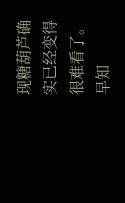现糖葫芦确实已经变得很难看了。
早知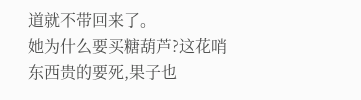道就不带回来了。
她为什么要买糖葫芦?这花哨东西贵的要死,果子也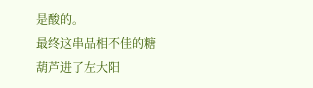是酸的。
最终这串品相不佳的糖葫芦进了左大阳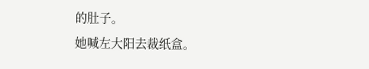的肚子。
她喊左大阳去裁纸盒。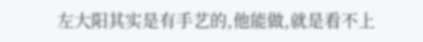左大阳其实是有手艺的,他能做,就是看不上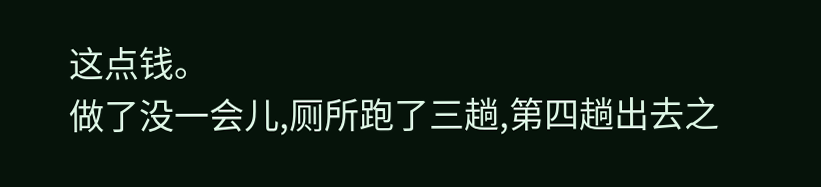这点钱。
做了没一会儿,厕所跑了三趟,第四趟出去之